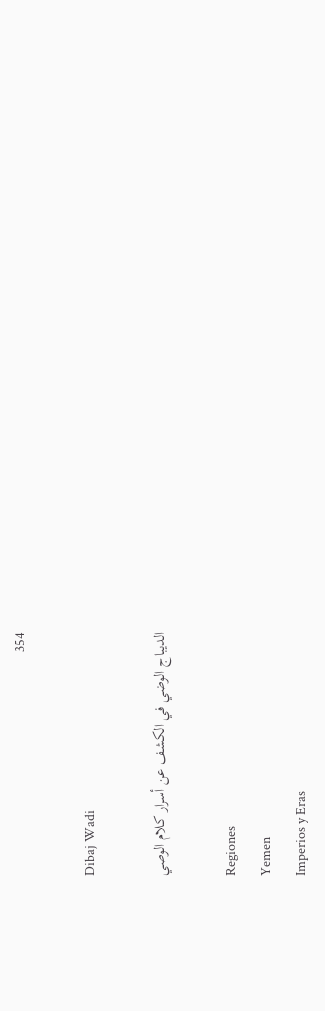354

Dibaj Wadi

الديباج الوضي في الكشف عن أسرار كلام الوصي

Regiones
Yemen
Imperios y Eras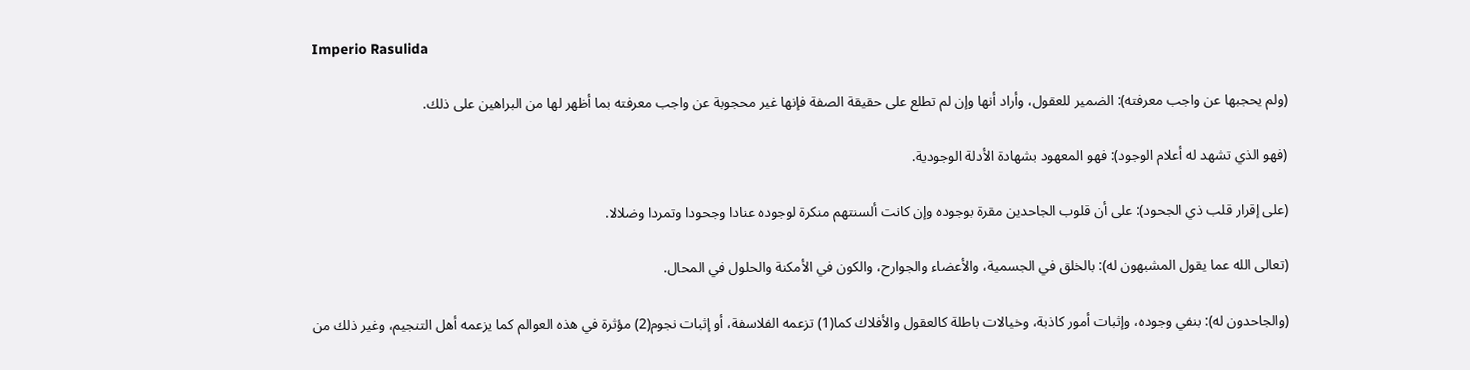Imperio Rasulida

(ولم يحجبها عن واجب معرفته): الضمير للعقول، وأراد أنها وإن لم تطلع على حقيقة الصفة فإنها غير محجوبة عن واجب معرفته بما أظهر لها من البراهين على ذلك.

(فهو الذي تشهد له أعلام الوجود): فهو المعهود بشهادة الأدلة الوجودية.

(على إقرار قلب ذي الجحود): على أن قلوب الجاحدين مقرة بوجوده وإن كانت ألسنتهم منكرة لوجوده عنادا وجحودا وتمردا وضلالا.

(تعالى الله عما يقول المشبهون له): بالخلق في الجسمية، والأعضاء والجوارح، والكون في الأمكنة والحلول في المحال.

(والجاحدون له): بنفي وجوده، وإثبات أمور كاذبة، وخيالات باطلة كالعقول والأفلاك كما(1) تزعمه الفلاسفة، أو إثبات نجوم(2) مؤثرة في هذه العوالم كما يزعمه أهل التنجيم، وغير ذلك من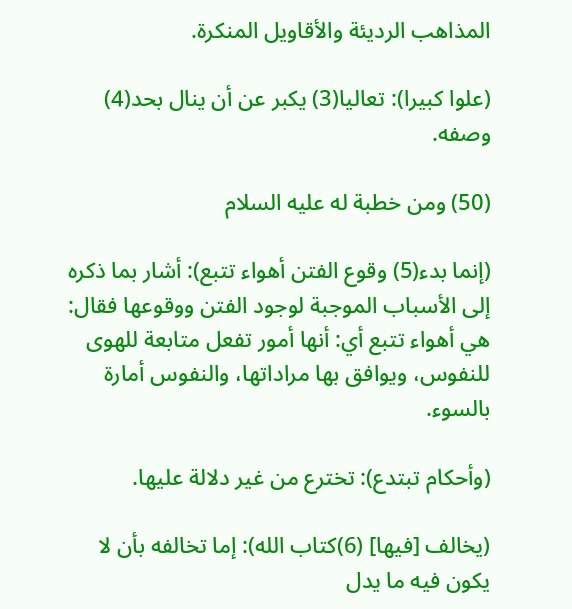المذاهب الرديئة والأقاويل المنكرة.

(علوا كبيرا): تعاليا(3) يكبر عن أن ينال بحد(4) وصفه.

(50) ومن خطبة له عليه السلام

(إنما بدء(5) وقوع الفتن أهواء تتبع): أشار بما ذكره إلى الأسباب الموجبة لوجود الفتن ووقوعها فقال: هي أهواء تتبع أي: أنها أمور تفعل متابعة للهوى للنفوس، ويوافق بها مراداتها، والنفوس أمارة بالسوء.

(وأحكام تبتدع): تخترع من غير دلالة عليها.

(يخالف [فيها] (6)كتاب الله): إما تخالفه بأن لا يكون فيه ما يدل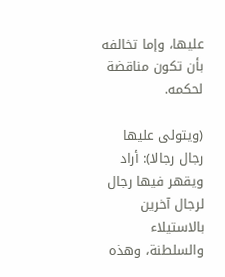عليها، وإما تخالفه بأن تكون مناقضة لحكمه.

(ويتولى عليها رجال رجالا): أراد ويقهر فيها رجال لرجال آخرين بالاستيلاء والسلطنة، وهذه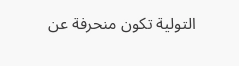التولية تكون منحرفة عن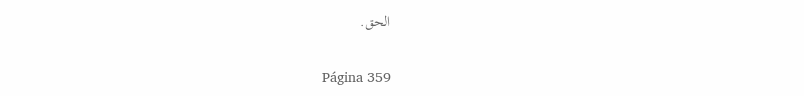الحق.

Página 359